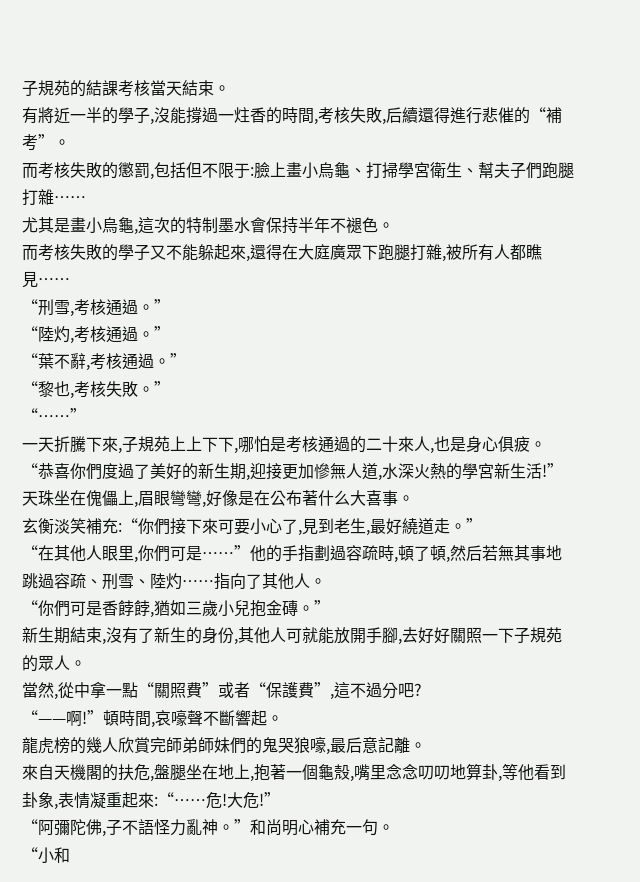子規苑的結課考核當天結束。
有將近一半的學子,沒能撐過一炷香的時間,考核失敗,后續還得進行悲催的“補考”。
而考核失敗的懲罰,包括但不限于:臉上畫小烏龜、打掃學宮衛生、幫夫子們跑腿打雜……
尤其是畫小烏龜,這次的特制墨水會保持半年不褪色。
而考核失敗的學子又不能躲起來,還得在大庭廣眾下跑腿打雜,被所有人都瞧見……
“刑雪,考核通過。”
“陸灼,考核通過。”
“葉不辭,考核通過。”
“黎也,考核失敗。”
“……”
一天折騰下來,子規苑上上下下,哪怕是考核通過的二十來人,也是身心俱疲。
“恭喜你們度過了美好的新生期,迎接更加慘無人道,水深火熱的學宮新生活!”天珠坐在傀儡上,眉眼彎彎,好像是在公布著什么大喜事。
玄衡淡笑補充:“你們接下來可要小心了,見到老生,最好繞道走。”
“在其他人眼里,你們可是……”他的手指劃過容疏時,頓了頓,然后若無其事地跳過容疏、刑雪、陸灼……指向了其他人。
“你們可是香餑餑,猶如三歲小兒抱金磚。”
新生期結束,沒有了新生的身份,其他人可就能放開手腳,去好好關照一下子規苑的眾人。
當然,從中拿一點“關照費”或者“保護費”,這不過分吧?
“——啊!”頓時間,哀嚎聲不斷響起。
龍虎榜的幾人欣賞完師弟師妹們的鬼哭狼嚎,最后意記離。
來自天機閣的扶危,盤腿坐在地上,抱著一個龜殼,嘴里念念叨叨地算卦,等他看到卦象,表情凝重起來:“……危!大危!”
“阿彌陀佛,子不語怪力亂神。”和尚明心補充一句。
“小和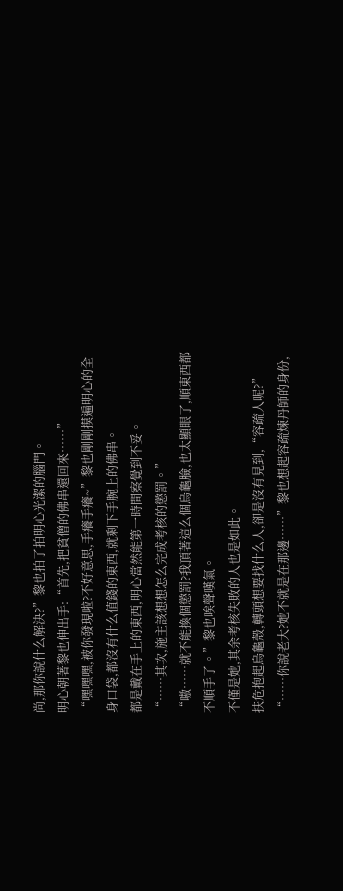尚,那你說什么解決?”黎也拍了拍明心光潔的腦門。
明心朝著黎也伸出手:“首先,把貧僧的佛串還回來……”
“嘿嘿嘿,被你發現啦?不好意思,手癢手癢~”黎也剛剛摸遍明心的全身口袋,都沒有什么值錢的東西,就剩下手腕上的佛串。
都是戴在手上的東西,明心當然能第一時間察覺到不妥。
“……其次,施主該想想怎么完成考核的懲罰。”
“嗷……就不能換個懲罰?我頂著這么個烏龜臉,也太顯眼了,順東西都不順手了。”黎也唉聲嘆氣。
不僅是她,其余考核失敗的人也是如此。
扶危抱起烏龜殼,轉頭想要找什么人,卻是沒有見到,“容疏人呢?”
“……你說老大?她不就是在那邊……”黎也想起容疏煉丹師的身份,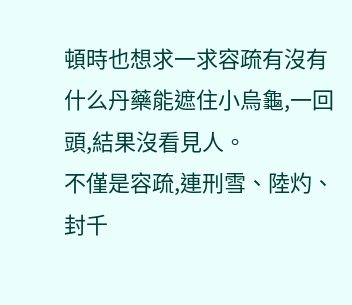頓時也想求一求容疏有沒有什么丹藥能遮住小烏龜,一回頭,結果沒看見人。
不僅是容疏,連刑雪、陸灼、封千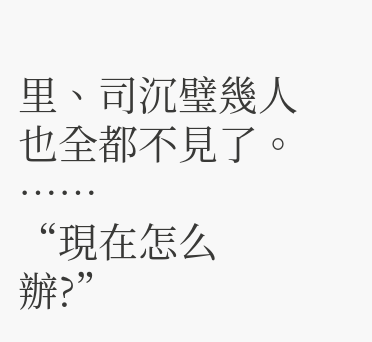里、司沉璧幾人也全都不見了。
……
“現在怎么辦?”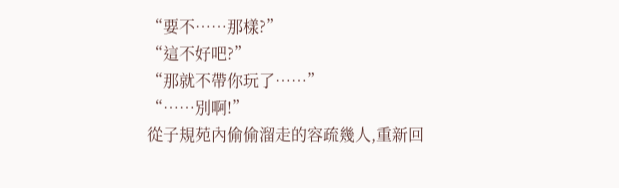“要不……那樣?”
“這不好吧?”
“那就不帶你玩了……”
“……別啊!”
從子規苑內偷偷溜走的容疏幾人,重新回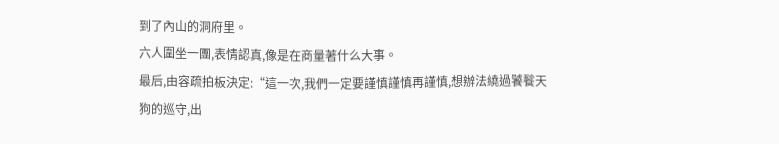到了內山的洞府里。
六人圍坐一團,表情認真,像是在商量著什么大事。
最后,由容疏拍板決定:“這一次,我們一定要謹慎謹慎再謹慎,想辦法繞過饕餮天狗的巡守,出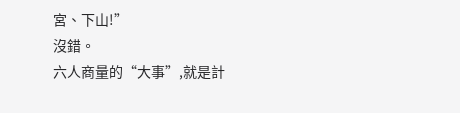宮、下山!”
沒錯。
六人商量的“大事”,就是計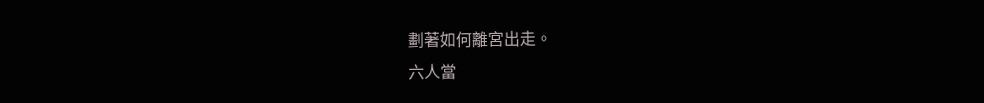劃著如何離宮出走。
六人當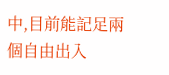中,目前能記足兩個自由出入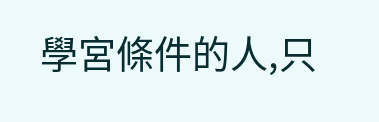學宮條件的人,只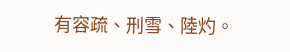有容疏、刑雪、陸灼。